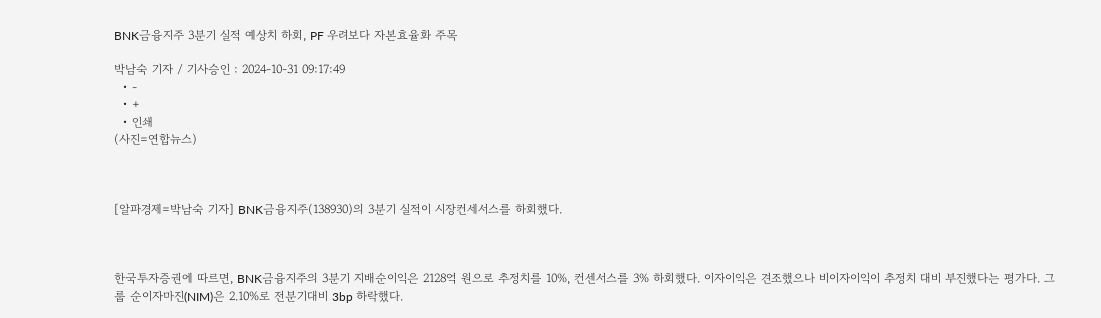BNK금융지주 3분기 실적 예상치 하회, PF 우려보다 자본효율화 주목

박남숙 기자 / 기사승인 : 2024-10-31 09:17:49
  • -
  • +
  • 인쇄
(사진=연합뉴스)



[알파경제=박남숙 기자] BNK금융지주(138930)의 3분기 실적이 시장컨세서스를 하회했다.



한국투자증권에 따르면, BNK금융지주의 3분기 지배순이익은 2128억 원으로 추정치를 10%, 컨센서스를 3% 하회했다. 이자이익은 견조했으나 비이자이익이 추정치 대비 부진했다는 평가다. 그룹 순이자마진(NIM)은 2.10%로 전분기대비 3bp 하락했다.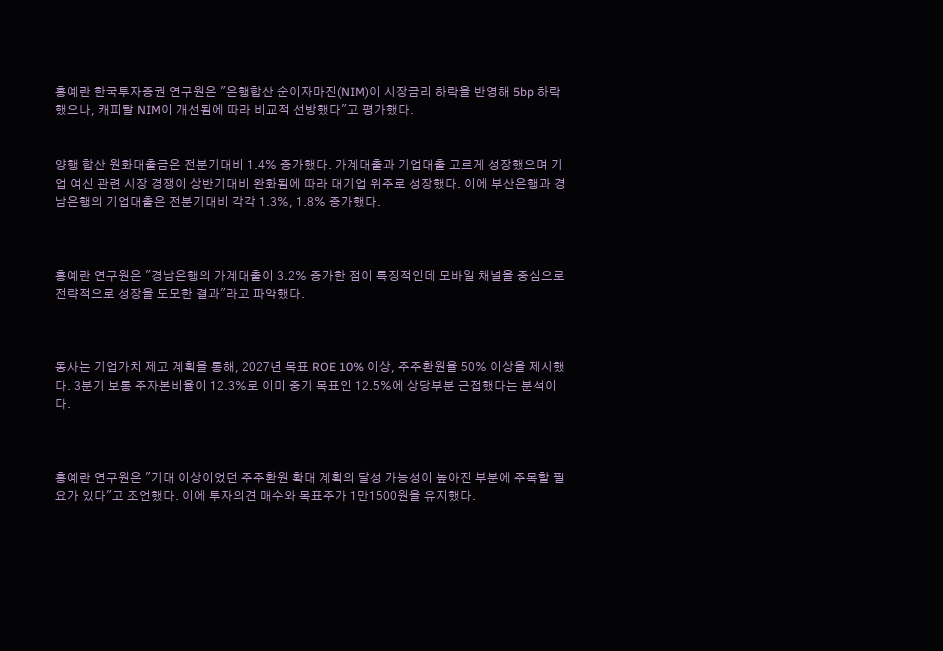홍예란 한국투자증권 연구원은 "은행합산 순이자마진(NIM)이 시장금리 하락을 반영해 5bp 하락했으나, 캐피탈 NIM이 개선됨에 따라 비교적 선방했다"고 평가했다.


양행 합산 원화대출금은 전분기대비 1.4% 증가했다. 가계대출과 기업대출 고르게 성장했으며 기업 여신 관련 시장 경쟁이 상반기대비 완화됨에 따라 대기업 위주로 성장했다. 이에 부산은행과 경남은행의 기업대출은 전분기대비 각각 1.3%, 1.8% 증가했다.



홍예란 연구원은 "경남은행의 가계대출이 3.2% 증가한 점이 특징적인데 모바일 채널을 중심으로 전략적으로 성장을 도모한 결과"라고 파악했다.



동사는 기업가치 제고 계획을 통해, 2027년 목표 ROE 10% 이상, 주주환원율 50% 이상을 제시했다. 3분기 보통 주자본비율이 12.3%로 이미 중기 목표인 12.5%에 상당부분 근접했다는 분석이다.



홍예란 연구원은 "기대 이상이었던 주주환원 확대 계획의 달성 가능성이 높아진 부분에 주목할 필요가 있다"고 조언했다. 이에 투자의견 매수와 목표주가 1만1500원을 유지했다.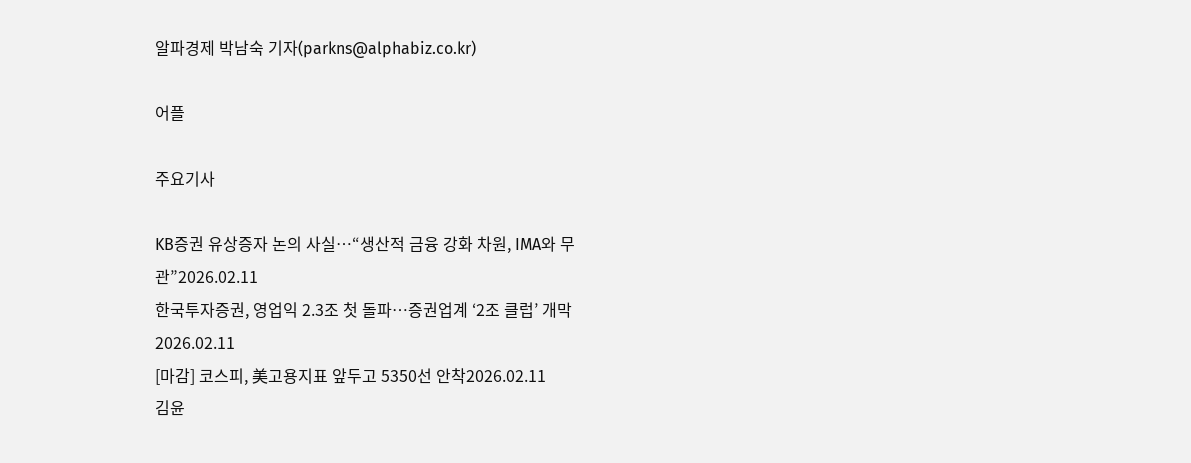알파경제 박남숙 기자(parkns@alphabiz.co.kr)

어플

주요기사

KB증권 유상증자 논의 사실…“생산적 금융 강화 차원, IMA와 무관”2026.02.11
한국투자증권, 영업익 2.3조 첫 돌파…증권업계 ‘2조 클럽’ 개막2026.02.11
[마감] 코스피, 美고용지표 앞두고 5350선 안착2026.02.11
김윤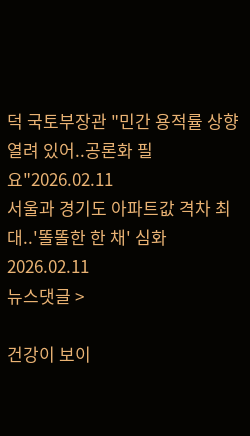덕 국토부장관 "민간 용적률 상향 열려 있어..공론화 필요"2026.02.11
서울과 경기도 아파트값 격차 최대..'똘똘한 한 채' 심화2026.02.11
뉴스댓글 >

건강이 보이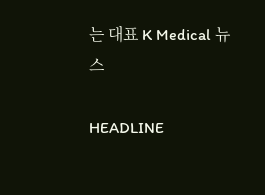는 대표 K Medical 뉴스

HEADLINE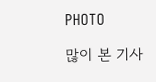PHOTO

많이 본 기사